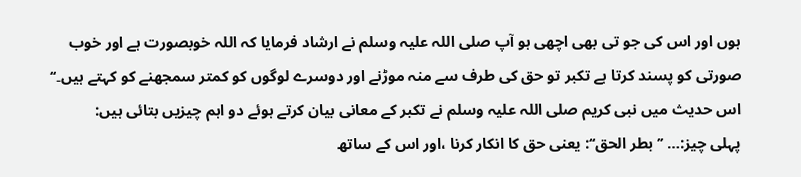ہوں اور اس کی جو تی بھی اچھی ہو آپ صلی اللہ علیہ وسلم نے ارشاد فرمایا کہ اللہ خوبصورت ہے اور خوب صورتی کو پسند کرتا ہے تکبر تو حق کی طرف سے منہ موڑنے اور دوسرے لوگوں کو کمتر سمجھنے کو کہتے ہیں۔‘‘
اس حدیث میں نبی کریم صلی اللہ علیہ وسلم نے تکبر کے معانی بیان کرتے ہوئے دو اہم چیزیں بتائی ہیں:
پہلی چیز:… ’’ بطر الحق‘‘: یعنی حق کا انکار کرنا ،اور اس کے ساتھ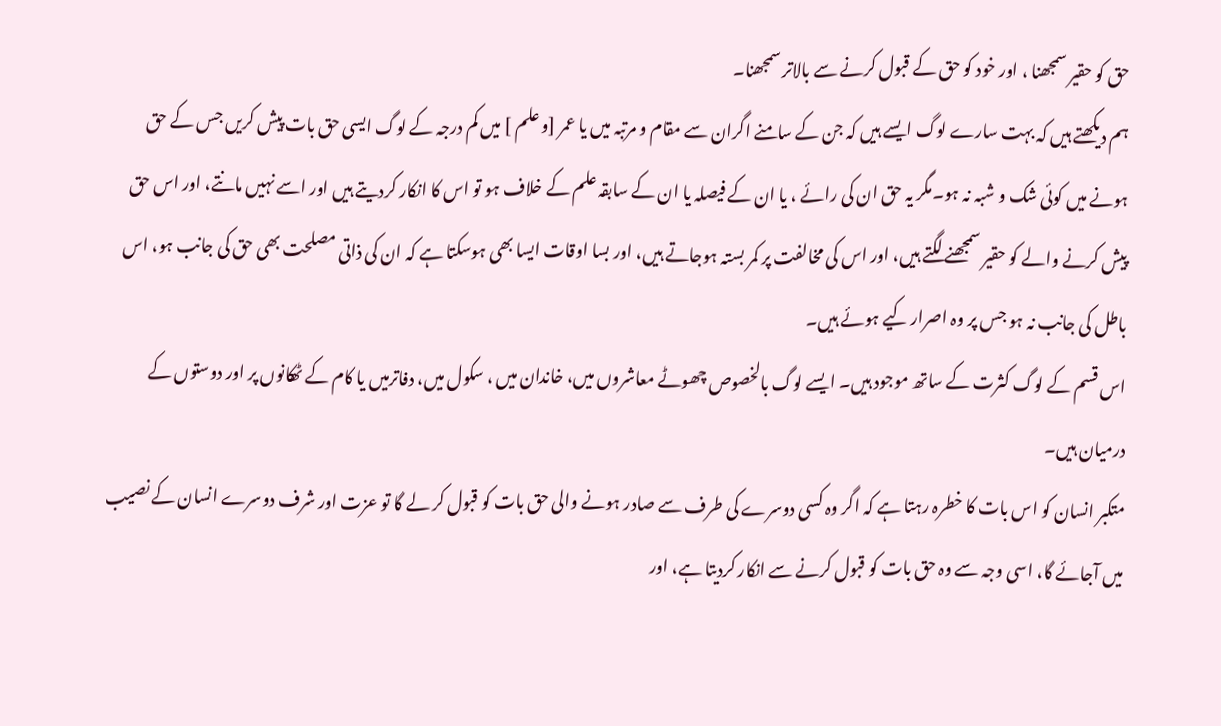حق کو حقیر سمجھنا ، اور خود کو حق کے قبول کرنے سے بالاتر سمجھنا۔
ہم دیکھتے ہیں کہ بہت سارے لوگ ایسے ہیں کہ جن کے سامنے اگران سے مقام و مرتبہ میں یا عمر [و علم ] میں کم درجہ کے لوگ ایسی حق بات پیش کریں جس کے حق ہونے میں کوئی شک و شبہ نہ ہو۔مگر یہ حق ان کی رائے ، یا ان کے فیصلہ یا ان کے سابقہ علم کے خلاف ہو تو اس کا انکار کردیتے ہیں اور اسے نہیں مانتے، اور اس حق پیش کرنے والے کو حقیر سمجھنے لگتے ہیں، اور اس کی مخالفت پر کمر بستہ ہوجاتے ہیں، اور بسا اوقات ایسا بھی ہوسکتا ہے کہ ان کی ذاتی مصلحت بھی حق کی جانب ہو، اس باطل کی جانب نہ ہو جس پر وہ اصرار کیے ہوئے ہیں۔
اس قسم کے لوگ کثرت کے ساتھ موجود ہیں۔ ایسے لوگ بالخصوص چھوٹے معاشروں میں، خاندان میں ، سکول میں، دفاترمیں یا کام کے ٹھکانوں پر اور دوستوں کے درمیان ہیں۔
متکبر انسان کو اس بات کا خطرہ رہتا ہے کہ اگر وہ کسی دوسرے کی طرف سے صادر ہونے والی حق بات کو قبول کر لے گا تو عزت اور شرف دوسرے انسان کے نصیب میں آجائے گا، اسی وجہ سے وہ حق بات کو قبول کرنے سے انکار کردیتا ہے، اور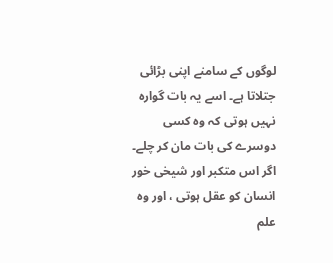لوگوں کے سامنے اپنی بڑائی جتلاتا ہے۔ اسے یہ بات گوارہ نہیں ہوتی کہ وہ کسی دوسرے کی بات مان کر چلے۔
اگر اس متکبر اور شیخی خور انسان کو عقل ہوتی ، اور وہ علم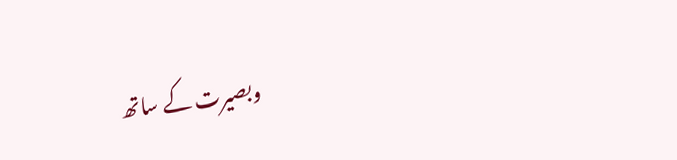وبصیرت کے ساتھ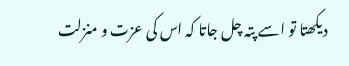دیکھتا تو اسے پتہ چل جاتا کہ اس کی عزت و منزلت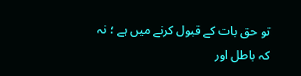تو حق بات کے قبول کرنے میں ہے ؛ نہ کہ باطل اور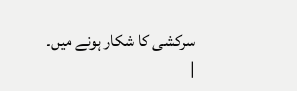سرکشی کا شکار ہونے میں۔
|